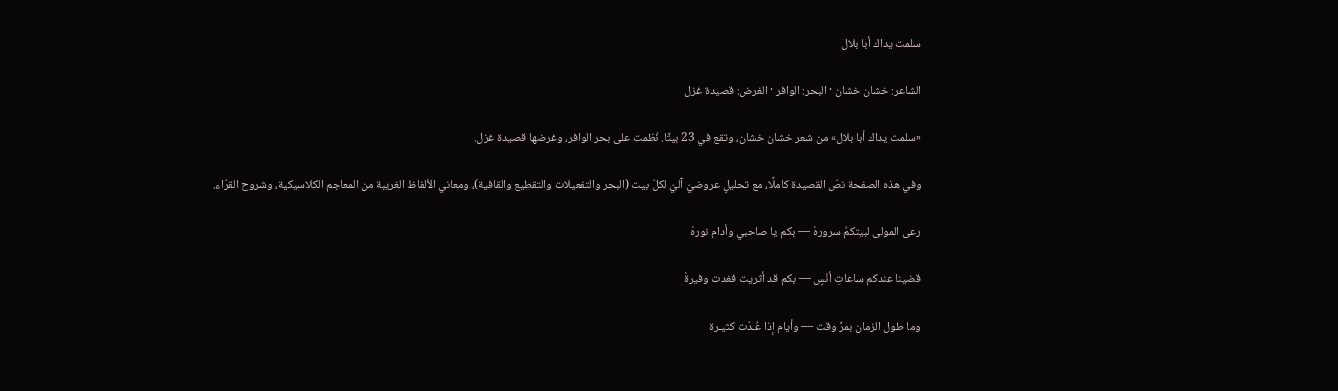سلمت يداك أبا بلال

الشاعر: خشان خشان · البحر: الوافر · الغرض: قصيدة غزل

«سلمت يداك أبا بلال» من شعر خشان خشان، وتقع في 23 بيتًا. نُظمت على بحر الوافر، وغرضها قصيدة غزل.

وفي هذه الصفحة نصّ القصيدة كاملًا، مع تحليلٍ عروضيّ آليّ لكلّ بيت (البحر والتفعيلات والتقطيع والقافية)، ومعاني الألفاظ الغريبة من المعاجم الكلاسيكية، وشروح القرّاء.

رعى المولى لبيتكمُ سرورهْ — بكم يا صاحبي وأدام نورهْ

قضينا عندكم ساعاتِ أنْسٍ — بكم قد أثريت فغدت وفيرةْ

وما طول الزمان بمرِّ وقت — وأيام إذا عُـدّت كثيـرة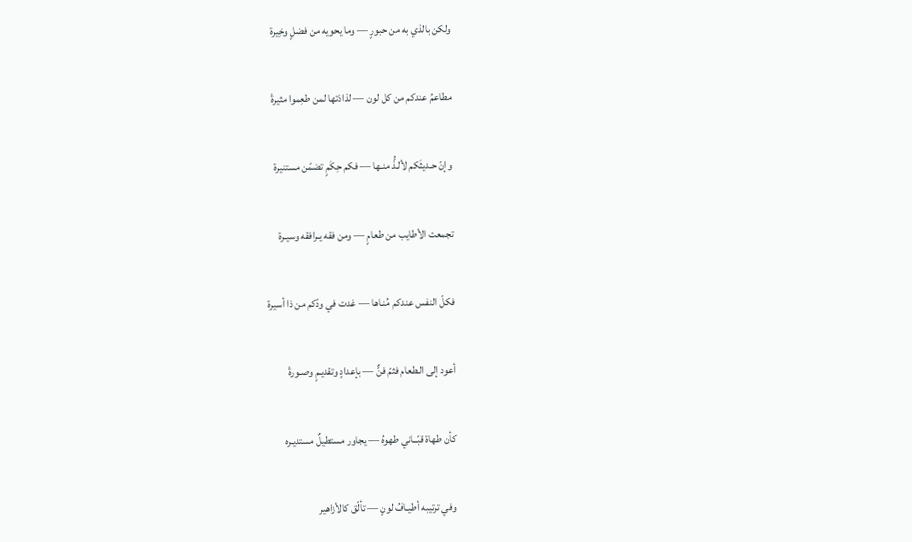ولكن بالذي به من حبورٍ — وما يحويه من فضلٍ وخِيرة

مطاعمُ عندكم من كل لون — لذاذتها لمن طعِموا مثيرةْ

وإنّ حـديثَكم لألـذُّ منـها — فكم حِكَمٍ تضمّن مستنيرة

تجمعت الأطايب من طعامٍ — ومن فقه يـرافقه وسيـرة

فكلّ النفس عندكم مُنـاها — غدت في ودّكم من ذا أسيرة

أعود إلى الـطعام فثمّ فنٌّ — بإعدادٍ وتقديـمٍ وصـورةْ

كأن طهاة قبّــاني طهوهُ — يجاور مستطيلٌ مستديـره

وفي ترتيبه أطيـافُ لونٍ — تألّق كالأزاهير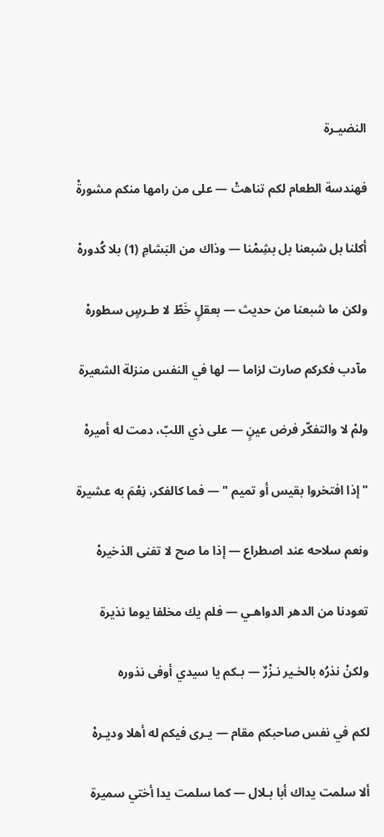النضيـرة

فهندسة الطعام لكم تناهتْ — على من رامها منكم مشورةْ

أكلنا بل شبعنا بل بشِمْنا — وذاك من البَشامِ (1) بلا كُدورهْ

ولكن ما شبعنا من حديث — بعقلٍ خَطّ لا طـرسٍ سطورهْ

مآدب فكركم صارت لزاما — لها في النفس منزلة الشعيرة

ولمْ لا والتفكّر فرض عينٍ — على ذي اللبّ، دمت له أميرهْ

" إذا افتخروا بقيس أو تميم " — فما كالفكر، نِعْمَ به عشيرة

ونعم سلاحه عند اصطراع — إذا ما صح لا تفنى الذخيرهْ

تعودنا من الدهر الدواهـي — فلم يك مخلفا يوما نذيرة

ولكنْ نذرُه بالخـير نـزْرٌ — بـكم يا سيدي أوفى نذوره

لكم في نفس صاحبكم مقام — يـرى فيكم له أهلا وديـرهْ

ألا سلمت يداك أبا بـلال — كما سلمت يدا أختي سميرة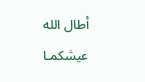أطال الله عيشكمـا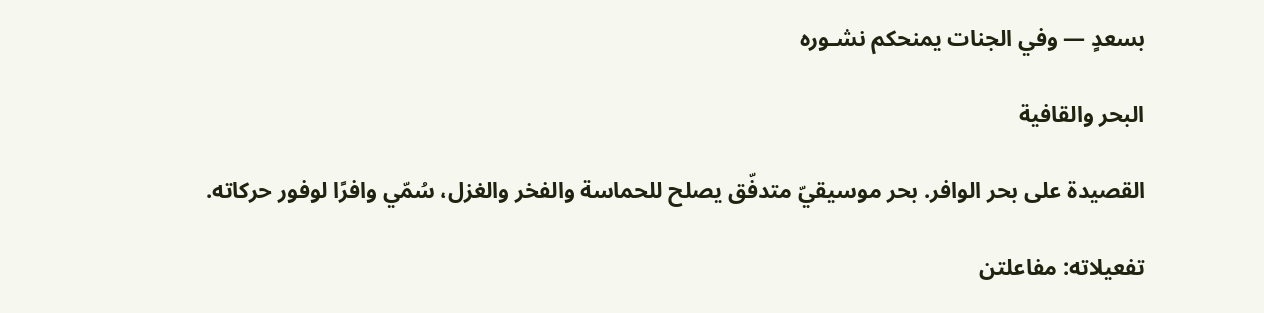بسعدٍ — وفي الجنات يمنحكم نشـوره

البحر والقافية

القصيدة على بحر الوافر. بحر موسيقيّ متدفّق يصلح للحماسة والفخر والغزل، سُمّي وافرًا لوفور حركاته.

تفعيلاته: مفاعلتن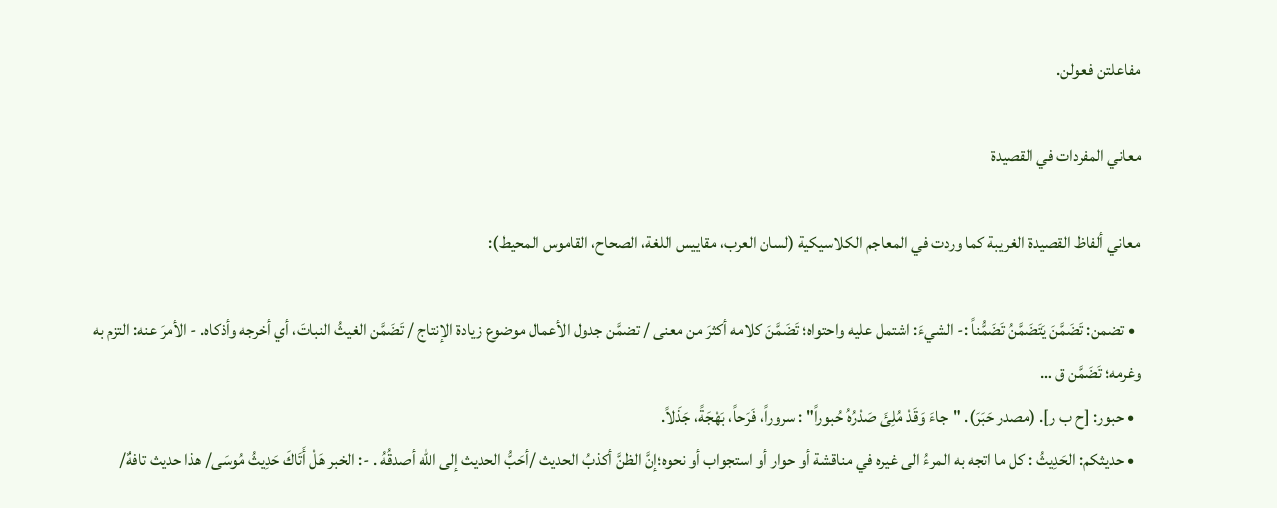مفاعلتن فعولن.

معاني المفردات في القصيدة

معاني ألفاظ القصيدة الغريبة كما وردت في المعاجم الكلاسيكية (لسان العرب، مقاييس اللغة، الصحاح، القاموس المحيط):

  • تضمن: تَضَمَّنَ يَتَضَمَّنُ تَضَمُّناً :- الشيءَ: اشتمل عليه واحتواه؛ تَضَمَّنَ كلامه أكثرَ من معنى / تضمَّن جدول الأعمال موضوع زيادة الإنتاج / تَضَمَّن الغيثُ النباتَ، أي أخرجه وأذكاه. - الأمرَ عنه: التزم به وغرمه؛ تَضَمَّن ق …
  • حبور: [ح ب ر]. (مصدر حَبَرَ). "جاءَ وَقَدْ مُلِئَ صَدْرُهُ حُبوراً" : سروراً، فَرَحاً، بَهْجَةً، جَذَلاً.
  • حديثكم: الحَدِيثُ : كل ما اتجه به المرءُ الى غيره في مناقشة أو حوار أو استجواب أو نحوه؛إنَّ الظنَّ أكذبُ الحديث /أحَبُّ الحديث إلى الله أصدقُهُ . -: الخبر هَلْ أَتَاكَ حَدِيثُ مُوسَى/ هذا حديث تافهٌ/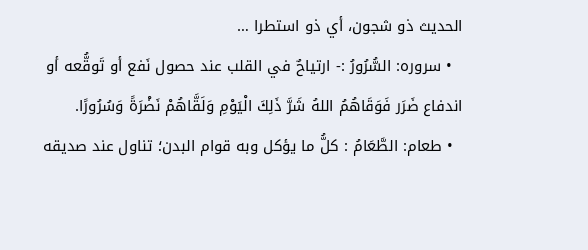الحديث ذو شجون، أي ذو استطرا …
  • سروره: السُّرُورُ :- ارتياحٌ في القلب عند حصول نَفع أو تَوقُّعه أو اندفاع ضَرَر فَوَقَاهُمُ اللهُ شَرَّ ذَلِكَ الْيَوْمِ وَلَقَّاهُمْ نَضْرَةً وَسُرُورًا.
  • طعام: الطَّعَامُ : كلُّ ما يؤكل وبه قوام البدن؛ تناول عند صديقه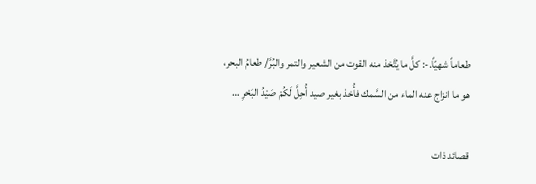طعاماً شهيّاً.-: كلَّ ما يُتَّخذ منه القوت من الشعير والتمر والبُرَّ/ طعامُ البحر، هو ما انزاج عنه الماء من السَّمك فأُخذ بغير صيد أُحِلَّ لَكُمْ صَيْدُ البَحْرِ …

قصائد ذات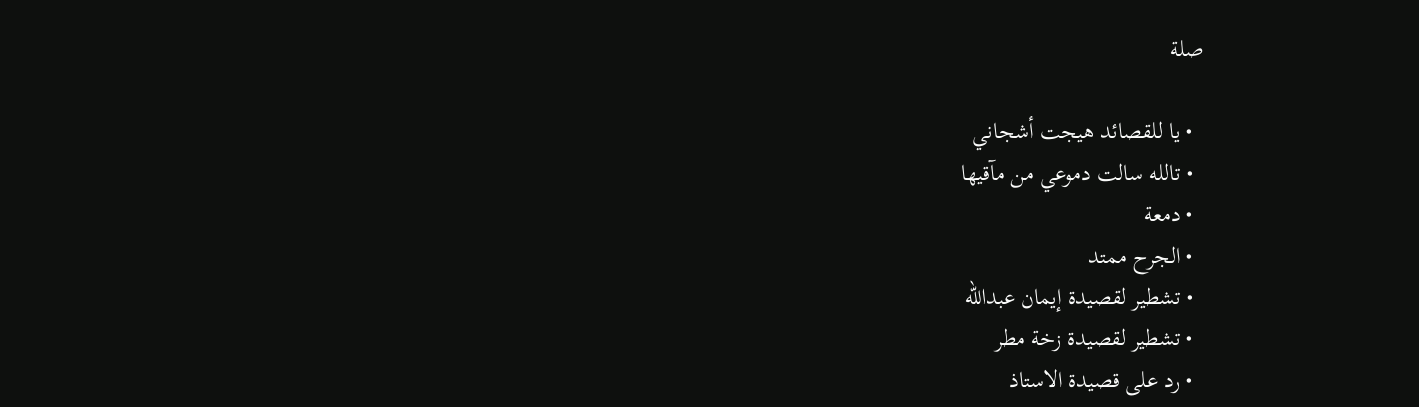صلة

  • يا للقصائد هيجت أشجاني
  • تالله سالت دموعي من مآقيها
  • دمعة
  • الجرح ممتد
  • تشطير لقصيدة إيمان عبدالله
  • تشطير لقصيدة زخة مطر
  • رد على قصيدة الاستاذ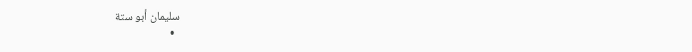سليمان أبو ستة
  •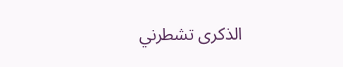الذكرى تشطرني